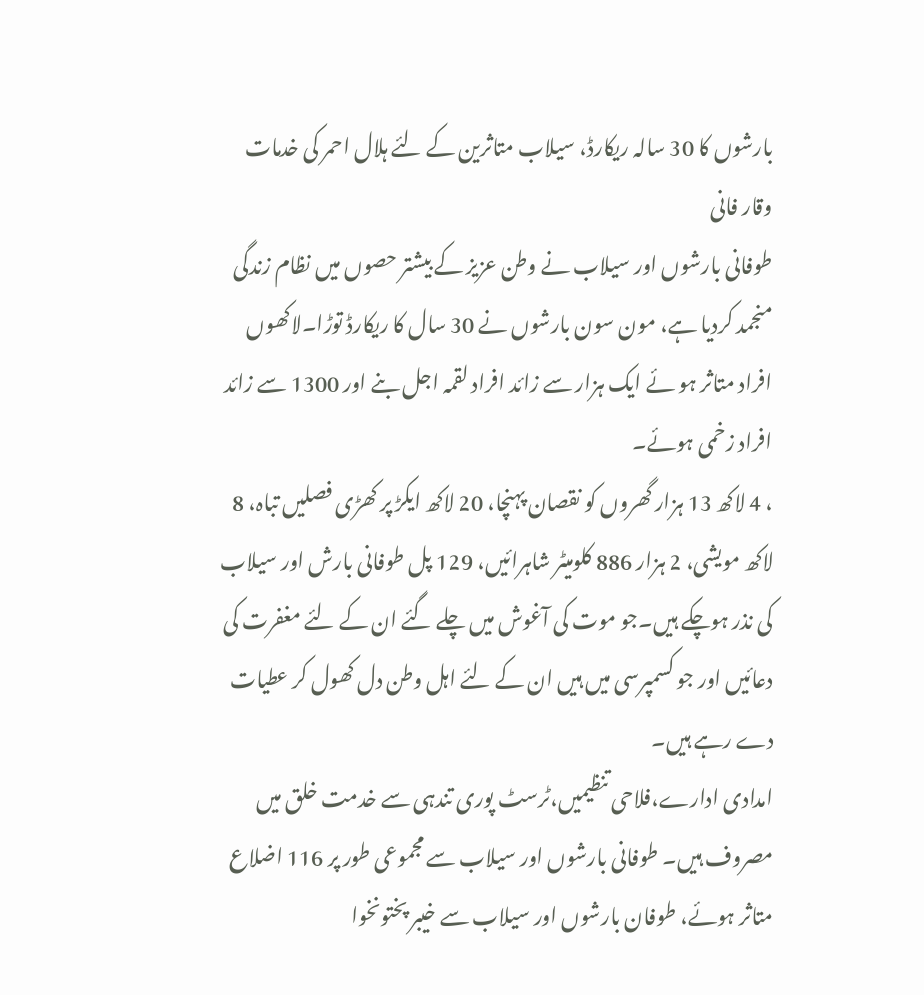بارشوں کا 30 سالہ ریکارڈ، سیلاب متاثرین کے لئے ہلال احمر کی خدمات
وقار فانی
طوفانی بارشوں اور سیلاب نے وطن عزیز کے بیشتر حصوں میں نظام زندگی منجمد کردیا ہے، مون سون بارشوں نے 30 سال کا ریکارڈ توڑا۔لاکھوں افراد متاثر ہو ئے ایک ہزار سے زائد افراد لقمہ اجل بنے اور 1300 سے زائد افراد زخمی ہوئے۔
، 4 لاکھ 13 ہزار گھروں کو نقصان پہنچا، 20 لاکھ ایکڑ پر کھڑی فصلیں تباہ، 8 لاکھ مویشی، 2 ہزار 886 کلومیٹر شاہرائیں، 129 پل طوفانی بارش اور سیلاب کی نذر ہوچکے ہیں۔جو موت کی آغوش میں چلے گئے ان کے لئے مغفرت کی دعائیں اور جو کسمپرسی میں ہیں ان کے لئے اہل وطن دل کھول کر عطیات دے رہے ہیں۔
امدادی ادارے،فلاحی تنظیمیں،ٹرسٹ پوری تندہی سے خدمت خلق میں مصروف ہیں۔ طوفانی بارشوں اور سیلاب سے مجموعی طور پر 116 اضلاع متاثر ہوئے، طوفان بارشوں اور سیلاب سے خیبر پختونخوا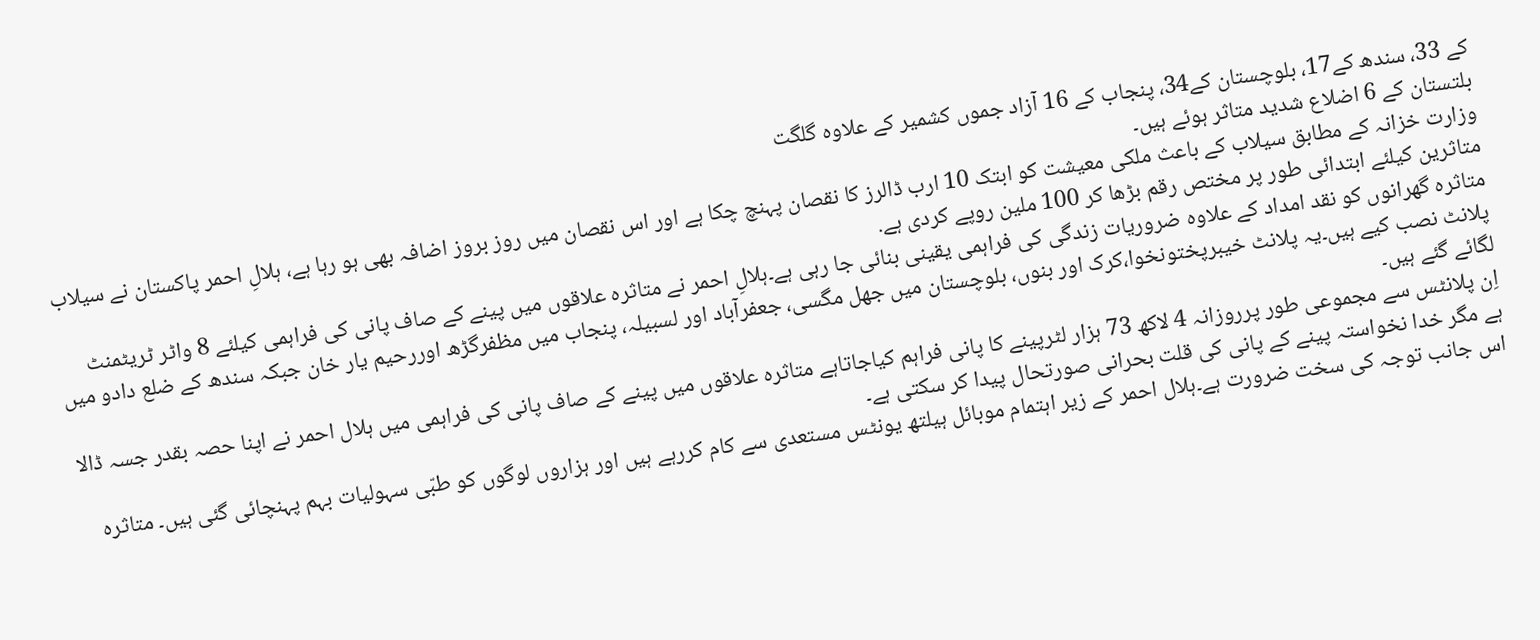کے 33، سندھ کے17، بلوچستان کے34، پنجاب کے 16 آزاد جموں کشمیر کے علاوہ گلگت
بلتستان کے 6 اضلاع شدید متاثر ہوئے ہیں۔
وزارت خزانہ کے مطابق سیلاب کے باعث ملکی معیشت کو ابتک 10 ارب ڈالرز کا نقصان پہنچ چکا ہے اور اس نقصان میں روز بروز اضافہ بھی ہو رہا ہے، ہلالِ احمر پاکستان نے سیلاب متاثرین کیلئے ابتدائی طور پر مختص رقم بڑھا کر 100 ملین روپے کردی ہے.
متاثرہ گھرانوں کو نقد امداد کے علاوہ ضروریات زندگی کی فراہمی یقینی بنائی جا رہی ہے۔ہلالِ احمر نے متاثرہ علاقوں میں پینے کے صاف پانی کی فراہمی کیلئے 8 واٹر ٹریٹمنٹ پلانٹ نصب کیے ہیں۔یہ پلانٹ خیبرپختونخوا،کرک اور بنوں، بلوچستان میں جھل مگسی، جعفرآباد اور لسبیلہ، پنجاب میں مظفرگڑھ اوررحیم یار خان جبکہ سندھ کے ضلع دادو میں لگائے گئے ہیں۔
اِن پلانٹس سے مجموعی طور پرروزانہ 4 لاکھ 73 ہزار لٹرپینے کا پانی فراہم کیاجاتاہے متاثرہ علاقوں میں پینے کے صاف پانی کی فراہمی میں ہلال احمر نے اپنا حصہ بقدر جسہ ڈالا ہے مگر خدا نخواستہ پینے کے پانی کی قلت بحرانی صورتحال پیدا کر سکتی ہے۔
اس جانب توجہ کی سخت ضرورت ہے۔ہلال احمر کے زیر اہتمام موبائل ہیلتھ یونٹس مستعدی سے کام کررہے ہیں اور ہزاروں لوگوں کو طبّی سہولیات بہم پہنچائی گئی ہیں۔ متاثرہ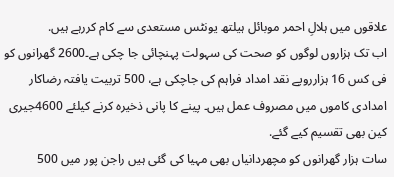علاقوں میں ہلالِ احمر موبائل ہیلتھ یونٹس مستعدی سے کام کررہے ہیں.
اب تک ہزاروں لوگوں کو صحت کی سہولت پہنچائی جا چکی ہے۔2600 گھرانوں کو فی کس 16 ہزارروپے نقد امداد فراہم کی جاچکی ہے، 500 تربیت یافتہ رضاکار امدادی کاموں میں مصروف عمل ہیں۔ پینے کا پانی ذخیرہ کرنے کیلئے 4600جیری کین بھی تقسیم کیے گئے.
سات ہزار گھرانوں کو مچھردانیاں بھی مہیا کی گئی ہیں راجن پور میں 500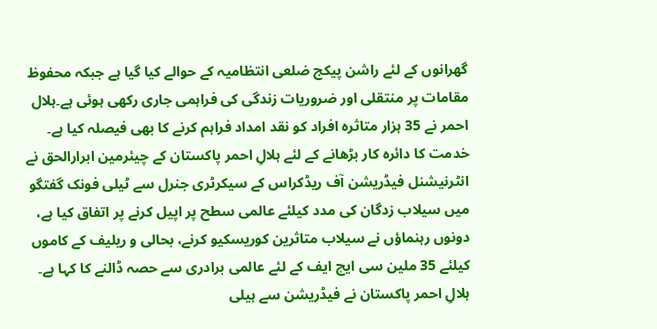گھرانوں کے لئے راشن پیکج ضلعی انتظامیہ کے حوالے کیا گیا ہے جبکہ محفوظ مقامات پر منتقلی اور ضروریات زندگی کی فراہمی جاری رکھی ہوئی ہے۔ہلال احمر نے 35 ہزار متاثرہ افراد کو نقد امداد فراہم کرنے کا بھی فیصلہ کیا ہے۔
خدمت کا دائرہ کار بڑھانے کے لئے ہلالِ احمر پاکستان کے چیئرمین ابرارالحق نے انٹرنیشنل فیڈریشن آف ریڈکراس کے سیکرٹری جنرل سے ٹیلی فونک گفتگو میں سیلاب زدگان کی مدد کیلئے عالمی سطح پر اپیل کرنے پر اتفاق کیا ہے، دونوں رہنماؤں نے سیلاب متاثرین کوریسکیو کرنے، بحالی و ریلیف کے کاموں کیلئے 35 ملین سی ایچ ایف کے لئے عالمی برادری سے حصہ ڈالنے کا کہا ہے۔
ہلالِ احمر پاکستان نے فیڈریشن سے ہیلی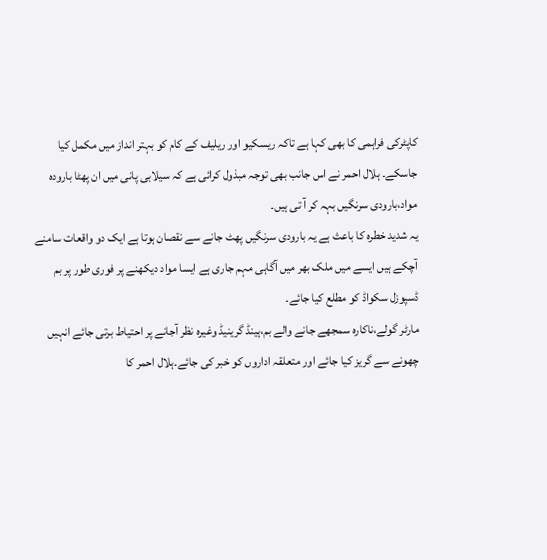کاپٹرکی فراہمی کا بھی کہا ہے تاکہ ریسکیو اور ریلیف کے کام کو بہتر انداز میں مکمل کیا جاسکے۔ ہلال احمر نے اس جانب بھی توجہ مبذول کرائی ہے کہ سیلابی پانی میں ان پھٹا بارودہ مواد،بارودی سرنگیں بہہ کر آ تی ہیں۔
یہ شدید خطرہ کا باعث ہے یہ بارودی سرنگیں پھٹ جانے سے نقصان ہوتا ہے ایک دو واقعات سامنے آچکے ہیں ایسے میں ملک بھر میں آگاہی مہم جاری ہے ایسا مواد دیکھنے پر فوری طور پر بم ڈسپوزل سکواڈ کو مطلع کیا جائے۔
مارٹر گولے،ناکارہ سمجھے جانے والے بم،ہینڈ گرینیڈ وغیرہ نظر آجانے پر احتیاط برتی جائے انہیں چھونے سے گریز کیا جائے اور متعلقہ اداروں کو خبر کی جائے۔ہلال احمر کا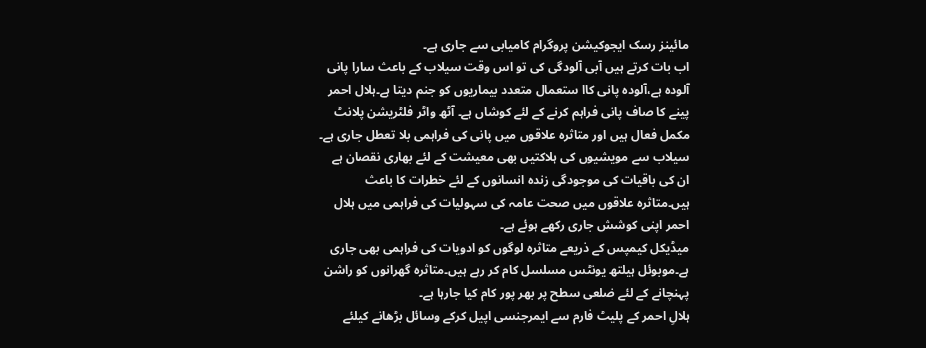مائینز رسک ایجوکیشن پروگرام کامیابی سے جاری ہے۔
اب بات کرتے ہیں آبی آلودگی کی تو اس وقت سیلاب کے باعث سارا پانی آلودہ ہے،آلودہ پانی کاا ستعمال متعدد بیماریوں کو جنم دیتا ہے۔ہلال احمر پینے کا صاف پانی فراہم کرنے کے لئے کوشاں ہے۔ آٹھ واٹر فلٹریشن پلانٹ مکمل فعال ہیں اور متاثرہ علاقوں میں پانی کی فراہمی بلا تعطل جاری ہے۔
سیلاب سے مویشیوں کی ہلاکتیں بھی معیشت کے لئے بھاری نقصان ہے ان کی باقیات کی موجودگی زندہ انسانوں کے لئے خطرات کا باعث ہیں۔متاثرہ علاقوں میں صحت عامہ کی سہولیات کی فراہمی میں ہلال احمر اپنی کوشش جاری رکھے ہوئے ہے۔
میڈیکل کیمپس کے ذریعے متاثرہ لوگوں کو ادویات کی فراہمی بھی جاری ہے۔موبوئل ہیلتھ یونٹس مسلسل کام کر رہے ہیں۔متاثرہ گھرانوں کو راشن پہنچانے کے لئے ضلعی سطح پر بھر پور کام کیا جارہا ہے۔
ہلالِ احمر کے پلیٹ فارم سے ایمرجنسی اپیل کرکے وسائل بڑھانے کیلئے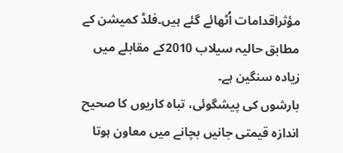مؤثراقدامات اُٹھائے گئے ہیں۔فلڈ کمیشن کے مطابق حالیہ سیلاب 2010کے مقابلے میں زیادہ سنگین ہے۔
بارشوں کی پیشگوئی، تباہ کاریوں کا صحیح اندازہ قیمتی جانیں بچانے میں معاون ہوتا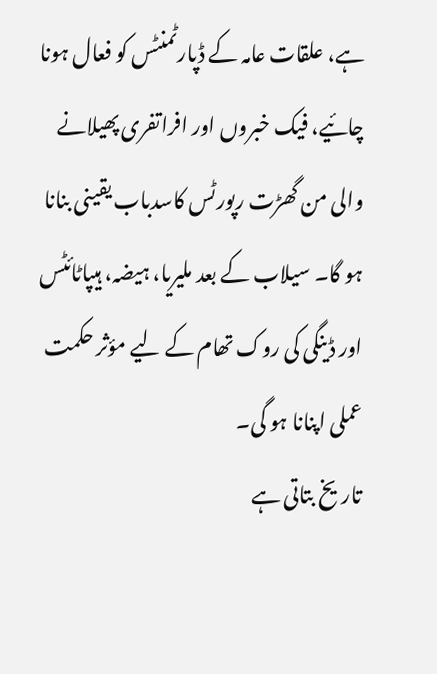ہے، علقات عامہ کے ڈپارٹمنٹس کو فعال ہونا چائیے، فیک خبروں اور افراتفری پھیلانے والی من گھڑت رپورٹس کاسدباب یقینی بنانا ہو گا۔ سیلاب کے بعد ملیریا، ہیضہ، ہیپاٹائٹس اور ڈینگی کی روک تھام کے لیے مؤثر حکمت عملی اپنانا ہو گی۔
تاریخ بتاتی ہے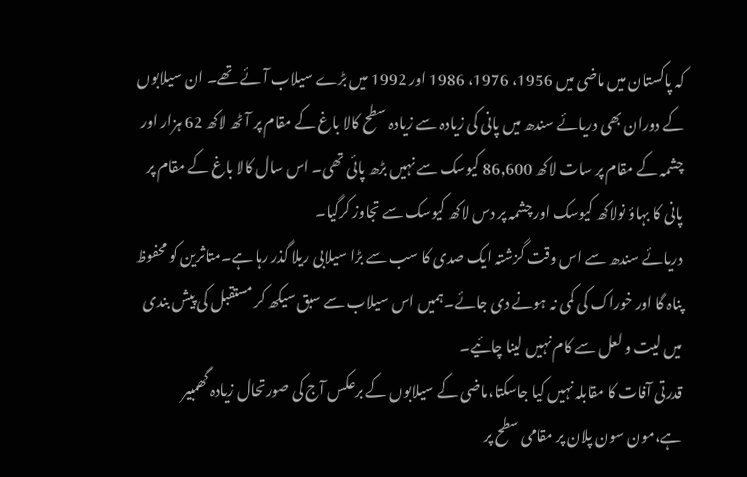کہ پاکستان میں ماضی میں 1956، 1976، 1986 اور 1992 میں بڑے سیلاب آئے تھے۔ ان سیلابوں کے دوران بھی دریائے سندھ میں پانی کی زیادہ سے زیادہ سطح کالا باغ کے مقام پر آٹھ لاکھ 62 ہزار اور چشمہ کے مقام پر سات لاکھ 86,600 کیوسک سے نہیں بڑھ پائی تھی۔ اس سال کالا باغ کے مقام پر پانی کا بہاؤ نولاکھ کیوسک اور چشمہ پر دس لاکھ کیوسک سے تجاوز کرگیا۔
دریائے سندھ سے اس وقت گزشتہ ایک صدی کا سب سے بڑا سیلابی ریلا گذر رہا ہے۔متاثرین کو محفوظ پناہ گا اور خوراک کی کمی نہ ہونے دی جائے۔ہمیں اس سیلاب سے سبق سیکھ کر مستقبل کی پیش بندی میں لیت و لعل سے کام نہیں لینا چائیے۔
قدرتی آفات کا مقابلہ نہیں کیا جاسکتا،ماضی کے سیلابوں کے برعکس آج کی صورتحال زیادہ گھمبیر ہے،مون سون پلان پر مقامی سطح پر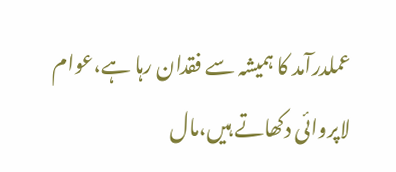عملدرآمد کا ہمیشہ سے فقدان رہا ہے،عوام لاپروائی دکھاتے ہیں،مال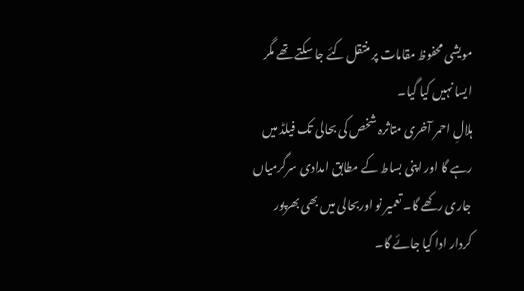مویشی محفوظ مقامات پر منتقل کئے جا سکتے تھے مگر ایسا نہیں کیا گیا۔
ہلالِ احمر آخری متاثرہ شخص کی بحالی تک فیلڈ میں رہے گا اور اپنی بساط کے مطابق امدادی سرگرمیاں جاری رکھے گا۔ تعمیر نو اوربحالی میں بھی بھرپور کردار ادا کیا جائے گا۔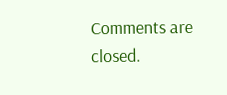Comments are closed.